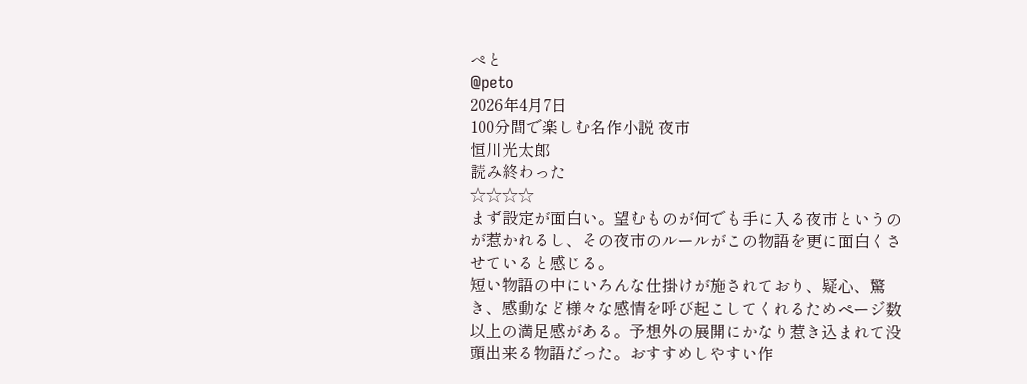ぺと
@peto
2026年4月7日
100分間で楽しむ名作小説 夜市
恒川光太郎
読み終わった
☆☆☆☆
まず設定が面白い。望むものが何でも手に入る夜市というのが惹かれるし、その夜市のルールがこの物語を更に面白くさせていると感じる。
短い物語の中にいろんな仕掛けが施されており、疑心、驚き、感動など様々な感情を呼び起こしてくれるためページ数以上の満足感がある。予想外の展開にかなり惹き込まれて没頭出来る物語だった。おすすめしやすい作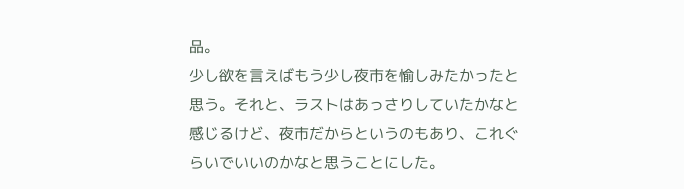品。
少し欲を言えばもう少し夜市を愉しみたかったと思う。それと、ラストはあっさりしていたかなと感じるけど、夜市だからというのもあり、これぐらいでいいのかなと思うことにした。